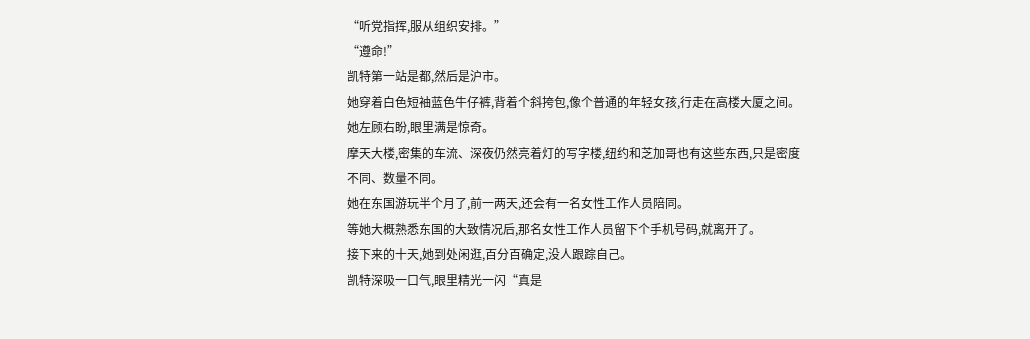“听党指挥,服从组织安排。”
“遵命!”
凯特第一站是都,然后是沪市。
她穿着白色短袖蓝色牛仔裤,背着个斜挎包,像个普通的年轻女孩,行走在高楼大厦之间。
她左顾右盼,眼里满是惊奇。
摩天大楼,密集的车流、深夜仍然亮着灯的写字楼,纽约和芝加哥也有这些东西,只是密度不同、数量不同。
她在东国游玩半个月了,前一两天,还会有一名女性工作人员陪同。
等她大概熟悉东国的大致情况后,那名女性工作人员留下个手机号码,就离开了。
接下来的十天,她到处闲逛,百分百确定,没人跟踪自己。
凯特深吸一口气,眼里精光一闪“真是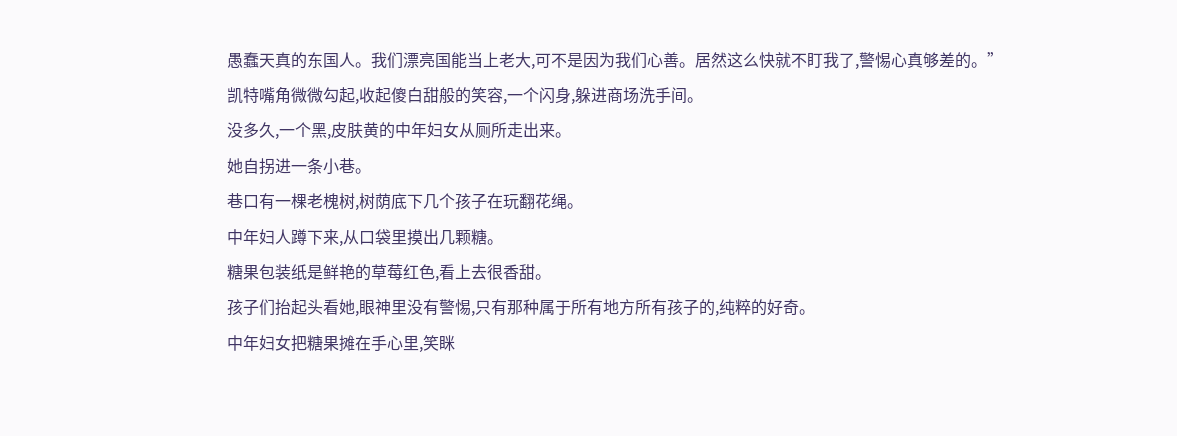愚蠢天真的东国人。我们漂亮国能当上老大,可不是因为我们心善。居然这么快就不盯我了,警惕心真够差的。”
凯特嘴角微微勾起,收起傻白甜般的笑容,一个闪身,躲进商场洗手间。
没多久,一个黑,皮肤黄的中年妇女从厕所走出来。
她自拐进一条小巷。
巷口有一棵老槐树,树荫底下几个孩子在玩翻花绳。
中年妇人蹲下来,从口袋里摸出几颗糖。
糖果包装纸是鲜艳的草莓红色,看上去很香甜。
孩子们抬起头看她,眼神里没有警惕,只有那种属于所有地方所有孩子的,纯粹的好奇。
中年妇女把糖果摊在手心里,笑眯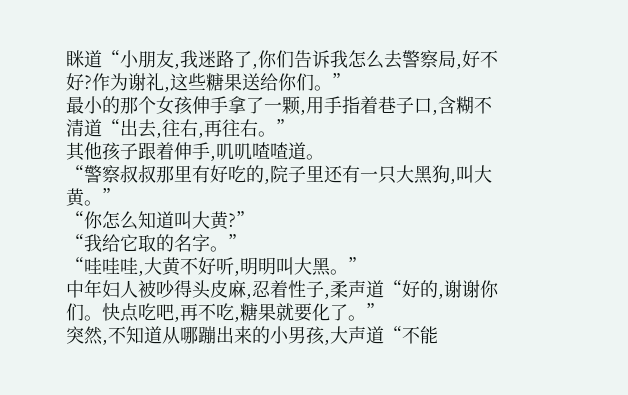眯道“小朋友,我迷路了,你们告诉我怎么去警察局,好不好?作为谢礼,这些糖果送给你们。”
最小的那个女孩伸手拿了一颗,用手指着巷子口,含糊不清道“出去,往右,再往右。”
其他孩子跟着伸手,叽叽喳喳道。
“警察叔叔那里有好吃的,院子里还有一只大黑狗,叫大黄。”
“你怎么知道叫大黄?”
“我给它取的名字。”
“哇哇哇,大黄不好听,明明叫大黑。”
中年妇人被吵得头皮麻,忍着性子,柔声道“好的,谢谢你们。快点吃吧,再不吃,糖果就要化了。”
突然,不知道从哪蹦出来的小男孩,大声道“不能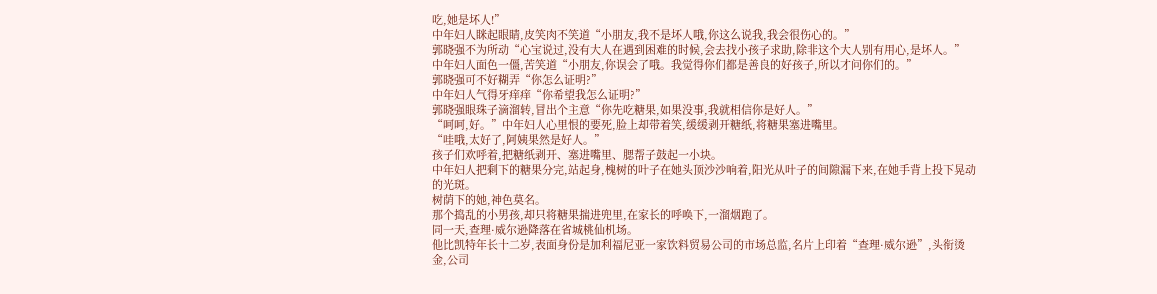吃,她是坏人!”
中年妇人眯起眼睛,皮笑肉不笑道“小朋友,我不是坏人哦,你这么说我,我会很伤心的。”
郭晓强不为所动“心宝说过,没有大人在遇到困难的时候,会去找小孩子求助,除非这个大人别有用心,是坏人。”
中年妇人面色一僵,苦笑道“小朋友,你误会了哦。我觉得你们都是善良的好孩子,所以才问你们的。”
郭晓强可不好糊弄“你怎么证明?”
中年妇人气得牙痒痒“你希望我怎么证明?”
郭晓强眼珠子滴溜转,冒出个主意“你先吃糖果,如果没事,我就相信你是好人。”
“呵呵,好。”中年妇人心里恨的要死,脸上却带着笑,缓缓剥开糖纸,将糖果塞进嘴里。
“哇哦,太好了,阿姨果然是好人。”
孩子们欢呼着,把糖纸剥开、塞进嘴里、腮帮子鼓起一小块。
中年妇人把剩下的糖果分完,站起身,槐树的叶子在她头顶沙沙响着,阳光从叶子的间隙漏下来,在她手背上投下晃动的光斑。
树荫下的她,神色莫名。
那个捣乱的小男孩,却只将糖果揣进兜里,在家长的呼唤下,一溜烟跑了。
同一天,查理·威尔逊降落在省城桃仙机场。
他比凯特年长十二岁,表面身份是加利福尼亚一家饮料贸易公司的市场总监,名片上印着“查理·威尔逊”,头衔烫金,公司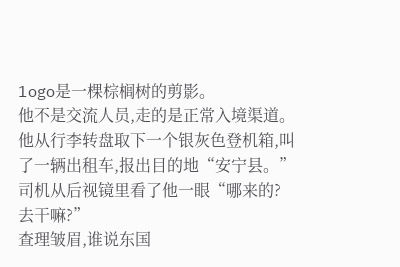1ogo是一棵棕榈树的剪影。
他不是交流人员,走的是正常入境渠道。
他从行李转盘取下一个银灰色登机箱,叫了一辆出租车,报出目的地“安宁县。”
司机从后视镜里看了他一眼“哪来的?去干嘛?”
查理皱眉,谁说东国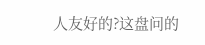人友好的?这盘问的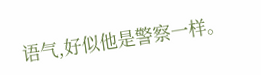语气,好似他是警察一样。